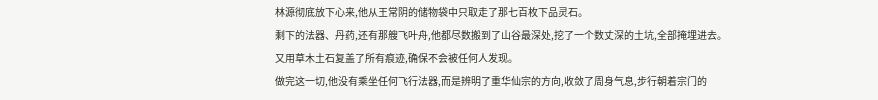林源彻底放下心来,他从王常阴的储物袋中只取走了那七百枚下品灵石。
剩下的法器、丹药,还有那艘飞叶舟,他都尽数搬到了山谷最深处,挖了一个数丈深的土坑,全部掩埋进去。
又用草木土石复盖了所有痕迹,确保不会被任何人发现。
做完这一切,他没有乘坐任何飞行法器,而是辨明了重华仙宗的方向,收敛了周身气息,步行朝着宗门的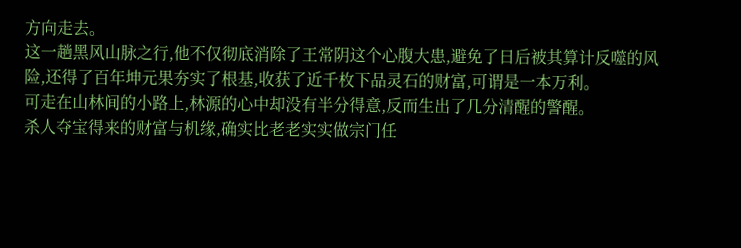方向走去。
这一趟黑风山脉之行,他不仅彻底消除了王常阴这个心腹大患,避免了日后被其算计反噬的风险,还得了百年坤元果夯实了根基,收获了近千枚下品灵石的财富,可谓是一本万利。
可走在山林间的小路上,林源的心中却没有半分得意,反而生出了几分清醒的警醒。
杀人夺宝得来的财富与机缘,确实比老老实实做宗门任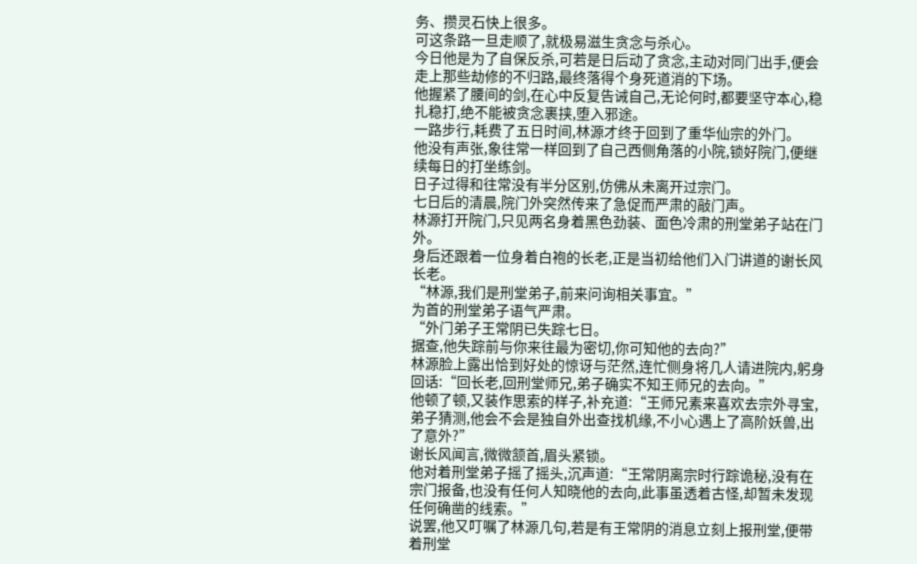务、攒灵石快上很多。
可这条路一旦走顺了,就极易滋生贪念与杀心。
今日他是为了自保反杀,可若是日后动了贪念,主动对同门出手,便会走上那些劫修的不归路,最终落得个身死道消的下场。
他握紧了腰间的剑,在心中反复告诫自己,无论何时,都要坚守本心,稳扎稳打,绝不能被贪念裹挟,堕入邪途。
一路步行,耗费了五日时间,林源才终于回到了重华仙宗的外门。
他没有声张,象往常一样回到了自己西侧角落的小院,锁好院门,便继续每日的打坐练剑。
日子过得和往常没有半分区别,仿佛从未离开过宗门。
七日后的清晨,院门外突然传来了急促而严肃的敲门声。
林源打开院门,只见两名身着黑色劲装、面色冷肃的刑堂弟子站在门外。
身后还跟着一位身着白袍的长老,正是当初给他们入门讲道的谢长风长老。
“林源,我们是刑堂弟子,前来问询相关事宜。”
为首的刑堂弟子语气严肃。
“外门弟子王常阴已失踪七日。
据查,他失踪前与你来往最为密切,你可知他的去向?”
林源脸上露出恰到好处的惊讶与茫然,连忙侧身将几人请进院内,躬身回话:“回长老,回刑堂师兄,弟子确实不知王师兄的去向。”
他顿了顿,又装作思索的样子,补充道:“王师兄素来喜欢去宗外寻宝,弟子猜测,他会不会是独自外出查找机缘,不小心遇上了高阶妖兽,出了意外?”
谢长风闻言,微微颔首,眉头紧锁。
他对着刑堂弟子摇了摇头,沉声道:“王常阴离宗时行踪诡秘,没有在宗门报备,也没有任何人知晓他的去向,此事虽透着古怪,却暂未发现任何确凿的线索。”
说罢,他又叮嘱了林源几句,若是有王常阴的消息立刻上报刑堂,便带着刑堂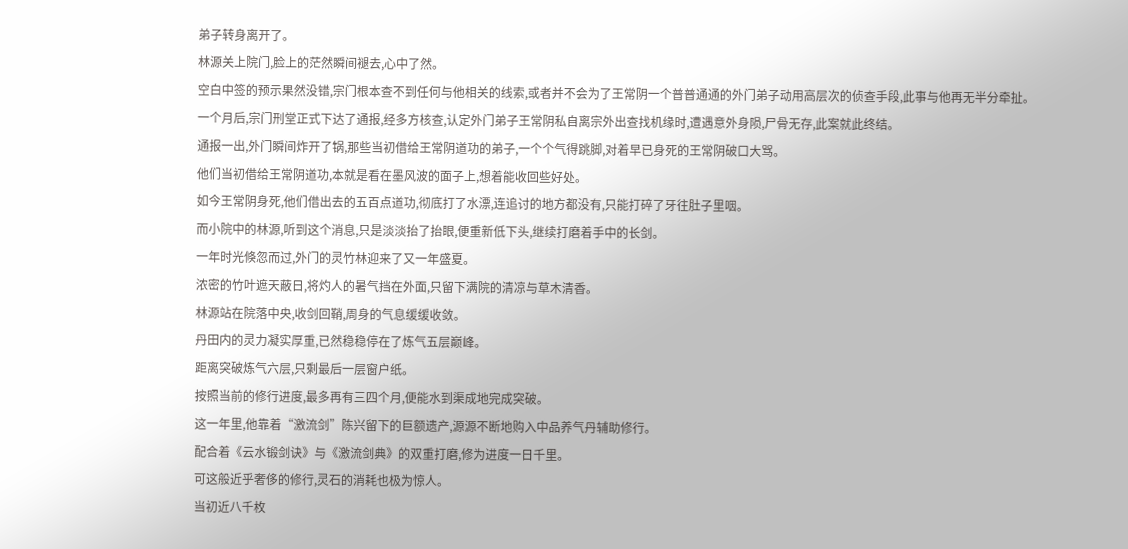弟子转身离开了。
林源关上院门,脸上的茫然瞬间褪去,心中了然。
空白中签的预示果然没错,宗门根本查不到任何与他相关的线索,或者并不会为了王常阴一个普普通通的外门弟子动用高层次的侦查手段,此事与他再无半分牵扯。
一个月后,宗门刑堂正式下达了通报,经多方核查,认定外门弟子王常阴私自离宗外出查找机缘时,遭遇意外身陨,尸骨无存,此案就此终结。
通报一出,外门瞬间炸开了锅,那些当初借给王常阴道功的弟子,一个个气得跳脚,对着早已身死的王常阴破口大骂。
他们当初借给王常阴道功,本就是看在墨风波的面子上,想着能收回些好处。
如今王常阴身死,他们借出去的五百点道功,彻底打了水漂,连追讨的地方都没有,只能打碎了牙往肚子里咽。
而小院中的林源,听到这个消息,只是淡淡抬了抬眼,便重新低下头,继续打磨着手中的长剑。
一年时光倏忽而过,外门的灵竹林迎来了又一年盛夏。
浓密的竹叶遮天蔽日,将灼人的暑气挡在外面,只留下满院的清凉与草木清香。
林源站在院落中央,收剑回鞘,周身的气息缓缓收敛。
丹田内的灵力凝实厚重,已然稳稳停在了炼气五层巅峰。
距离突破炼气六层,只剩最后一层窗户纸。
按照当前的修行进度,最多再有三四个月,便能水到渠成地完成突破。
这一年里,他靠着“激流剑”陈兴留下的巨额遗产,源源不断地购入中品养气丹辅助修行。
配合着《云水锻剑诀》与《激流剑典》的双重打磨,修为进度一日千里。
可这般近乎奢侈的修行,灵石的消耗也极为惊人。
当初近八千枚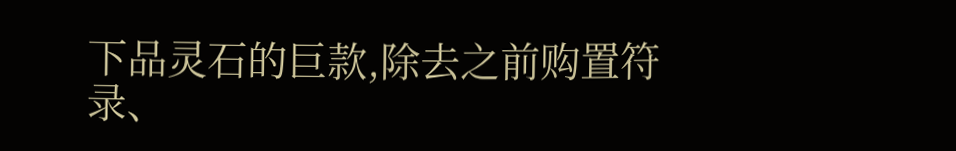下品灵石的巨款,除去之前购置符录、